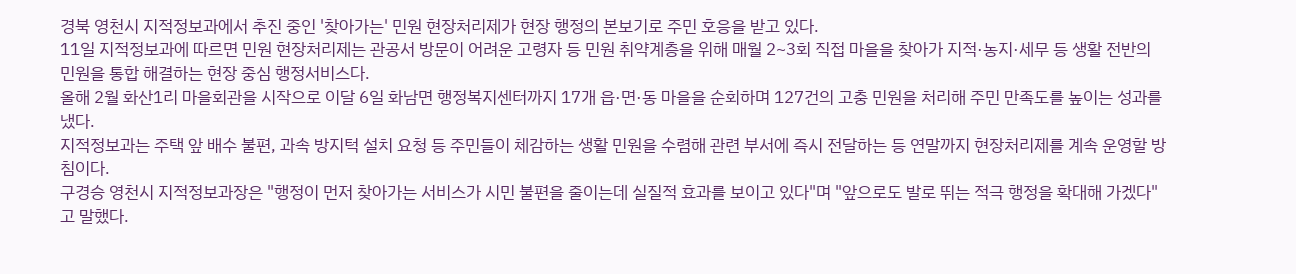경북 영천시 지적정보과에서 추진 중인 '찾아가는' 민원 현장처리제가 현장 행정의 본보기로 주민 호응을 받고 있다.
11일 지적정보과에 따르면 민원 현장처리제는 관공서 방문이 어려운 고령자 등 민원 취약계층을 위해 매월 2~3회 직접 마을을 찾아가 지적·농지·세무 등 생활 전반의 민원을 통합 해결하는 현장 중심 행정서비스다.
올해 2월 화산1리 마을회관을 시작으로 이달 6일 화남면 행정복지센터까지 17개 읍·면·동 마을을 순회하며 127건의 고충 민원을 처리해 주민 만족도를 높이는 성과를 냈다.
지적정보과는 주택 앞 배수 불편, 과속 방지턱 설치 요청 등 주민들이 체감하는 생활 민원을 수렴해 관련 부서에 즉시 전달하는 등 연말까지 현장처리제를 계속 운영할 방침이다.
구경승 영천시 지적정보과장은 "행정이 먼저 찾아가는 서비스가 시민 불편을 줄이는데 실질적 효과를 보이고 있다"며 "앞으로도 발로 뛰는 적극 행정을 확대해 가겠다"고 말했다.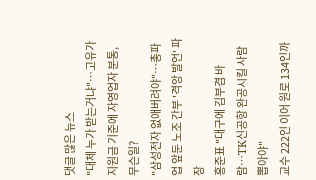댓글 많은 뉴스
"대체 누가 받는거냐"…고유가 지원금 기준에 자영업자 분통, 무슨일?
"삼성전자 없애버려야"…총파업 앞둔 노조 간부 '격앙 발언' 파장
홍준표 "대구에 김부겸 바람…TK신공항 완공시킬 사람 뽑아야"
교수 222인 이어 원로 134인까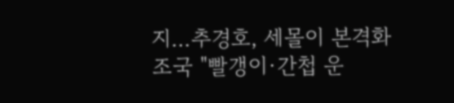지…추경호, 세몰이 본격화
조국 "빨갱이·간첩 운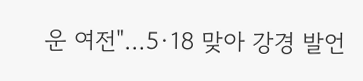운 여전"…5·18 맞아 강경 발언